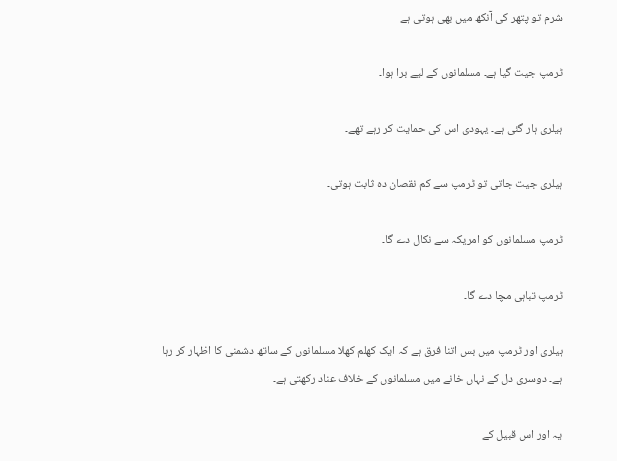شرم تو پتھر کی آنکھ میں بھی ہوتی ہے

ٹرمپ جیت گیا ہے۔ مسلمانوں کے لیے برا ہوا۔

ہیلری ہار گئی ہے۔ یہودی اس کی حمایت کر رہے تھے۔

ہیلری جیت جاتی تو ٹرمپ سے کم نقصان دہ ثابت ہوتی۔

ٹرمپ مسلمانوں کو امریکہ سے نکال دے گا۔

ٹرمپ تباہی مچا دے گا۔

ہیلری اور ٹرمپ میں بس اتنا فرق ہے کہ ایک کھلم کھلا مسلمانوں کے ساتھ دشمنی کا اظہار کر رہا ہے۔ دوسری دل کے نہاں خانے میں مسلمانوں کے خلاف عناد رکھتی ہے۔

یہ اور اس قبیل کے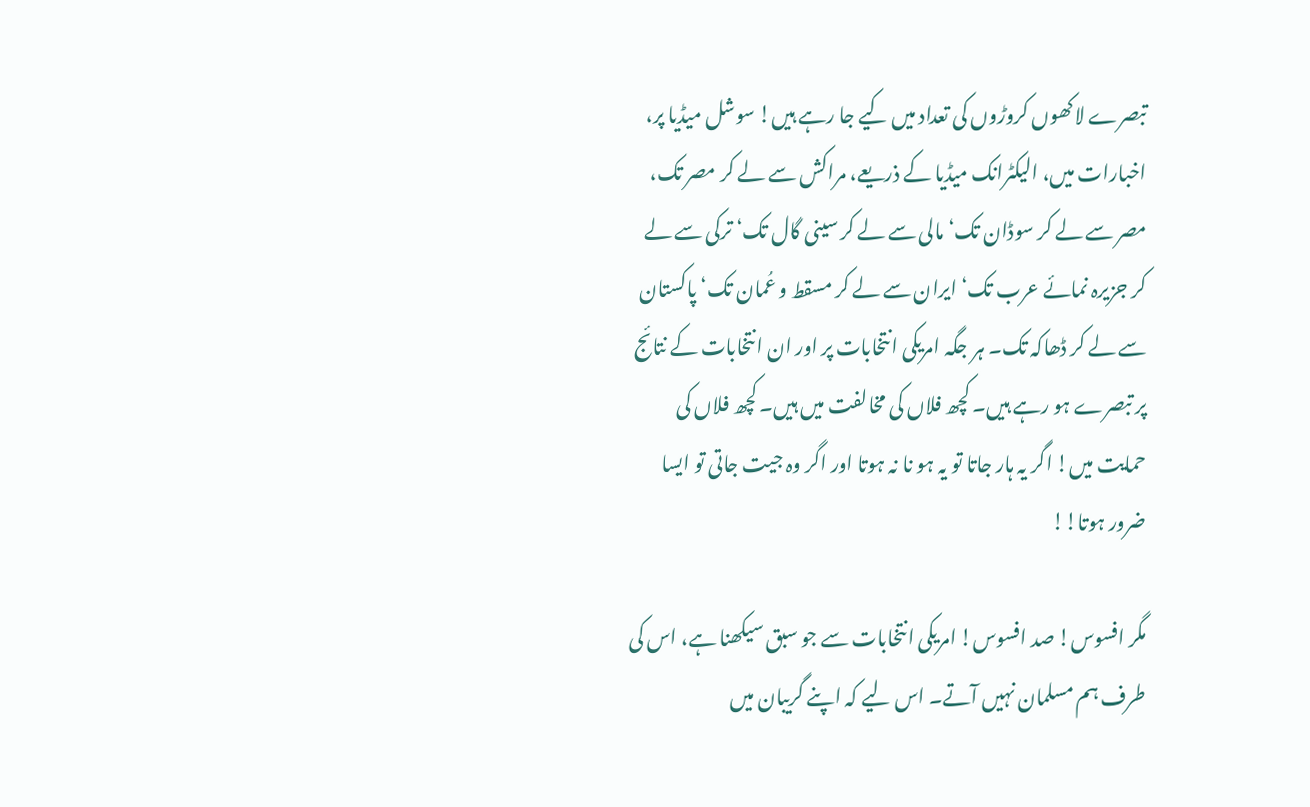تبصرے لاکھوں کروڑوں کی تعداد میں کیے جا رہے ہیں! سوشل میڈیا پر، اخبارات میں، الیکٹرانک میڈیا کے ذریعے، مراکش سے لے کر مصر تک، مصر سے لے کر سوڈان تک‘ مالی سے لے کر سینی گال تک‘ ترکی سے لے کر جزیرہ نمائے عرب تک‘ ایران سے لے کر مسقط و عُمان تک‘ پاکستان سے لے کر ڈھاکہ تک۔ ہر جگہ امریکی انتخابات پر اور ان انتخابات کے نتائج پر تبصرے ہو رہے ہیں۔ کچھ فلاں کی مخالفت میں ہیں۔ کچھ فلاں کی حمایت میں! اگر یہ ہار جاتا تو یہ ہو نا نہ ہوتا اور اگر وہ جیت جاتی تو ایسا ضرور ہوتا!!

مگر افسوس! صد افسوس! امریکی انتخابات سے جو سبق سیکھنا ہے، اس کی طرف ہم مسلمان نہیں آتے۔ اس لیے کہ اپنے گریبان میں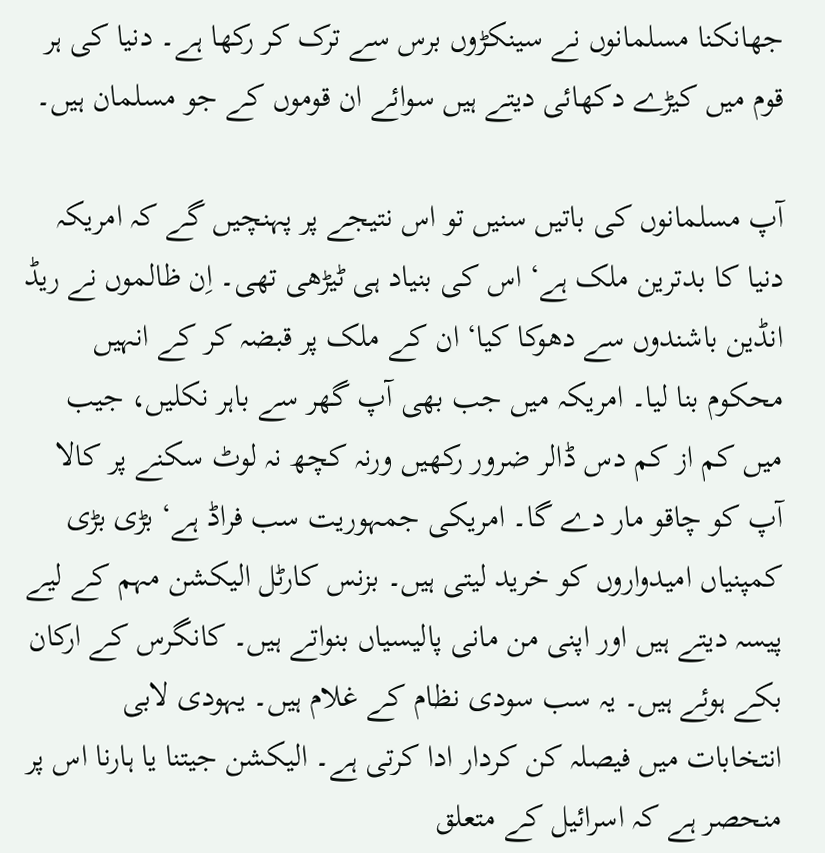جھانکنا مسلمانوں نے سینکڑوں برس سے ترک کر رکھا ہے۔ دنیا کی ہر قوم میں کیڑے دکھائی دیتے ہیں سوائے ان قوموں کے جو مسلمان ہیں۔

آپ مسلمانوں کی باتیں سنیں تو اس نتیجے پر پہنچیں گے کہ امریکہ دنیا کا بدترین ملک ہے‘ اس کی بنیاد ہی ٹیڑھی تھی۔ اِن ظالموں نے ریڈ انڈین باشندوں سے دھوکا کیا‘ ان کے ملک پر قبضہ کر کے انہیں محکوم بنا لیا۔ امریکہ میں جب بھی آپ گھر سے باہر نکلیں، جیب میں کم از کم دس ڈالر ضرور رکھیں ورنہ کچھ نہ لوٹ سکنے پر کالا آپ کو چاقو مار دے گا۔ امریکی جمہوریت سب فراڈ ہے‘ بڑی بڑی کمپنیاں امیدواروں کو خرید لیتی ہیں۔ بزنس کارٹل الیکشن مہم کے لیے پیسہ دیتے ہیں اور اپنی من مانی پالیسیاں بنواتے ہیں۔ کانگرس کے ارکان بکے ہوئے ہیں۔ یہ سب سودی نظام کے غلام ہیں۔ یہودی لابی انتخابات میں فیصلہ کن کردار ادا کرتی ہے۔ الیکشن جیتنا یا ہارنا اس پر منحصر ہے کہ اسرائیل کے متعلق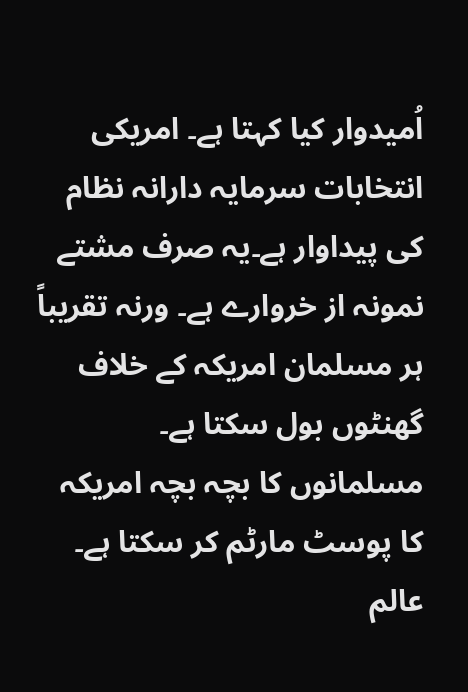اُمیدوار کیا کہتا ہے۔ امریکی انتخابات سرمایہ دارانہ نظام کی پیداوار ہے۔یہ صرف مشتے نمونہ از خروارے ہے۔ ورنہ تقریباً ہر مسلمان امریکہ کے خلاف گھنٹوں بول سکتا ہے۔ مسلمانوں کا بچہ بچہ امریکہ کا پوسٹ مارٹم کر سکتا ہے۔ عالم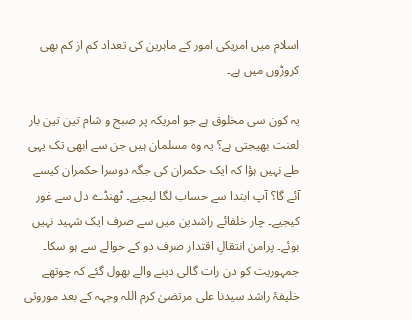اسلام میں امریکی امور کے ماہرین کی تعداد کم از کم بھی کروڑوں میں ہے۔

یہ کون سی مخلوق ہے جو امریکہ پر صبح و شام تین تین بار لعنت بھیجتی ہے؟ یہ وہ مسلمان ہیں جن سے ابھی تک یہی طے نہیں ہؤا کہ ایک حکمران کی جگہ دوسرا حکمران کیسے آئے گا؟ آپ ابتدا سے حساب لگا لیجیے۔ ٹھنڈے دل سے غور کیجیے۔ چار خلفائے راشدین میں سے صرف ایک شہید نہیں ہوئے۔ پرامن انتقالِ اقتدار صرف دو کے حوالے سے ہو سکا۔ جمہوریت کو دن رات گالی دینے والے بھول گئے کہ چوتھے خلیفۂ راشد سیدنا علی مرتضیٰ کرم اللہ وجہہ کے بعد موروثی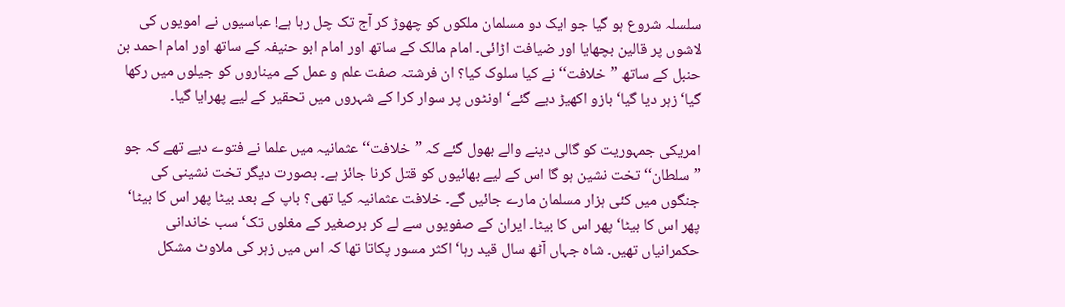سلسلہ شروع ہو گیا جو ایک دو مسلمان ملکوں کو چھوڑ کر آج تک چل رہا ہے! عباسیوں نے امویوں کی لاشوں پر قالین بچھایا اور ضیافت اڑائی۔ امام مالک کے ساتھ اور امام ابو حنیفہ کے ساتھ اور امام احمد بن حنبل کے ساتھ ”خلافت‘‘ نے کیا سلوک کیا؟ ان فرشتہ صفت علم و عمل کے میناروں کو جیلوں میں رکھا گیا‘ زہر دیا گیا‘ بازو اکھیڑ دیے گئے‘ اونٹوں پر سوار کرا کے شہروں میں تحقیر کے لیے پھرایا گیا۔

امریکی جمہوریت کو گالی دینے والے بھول گئے کہ ”خلافت‘‘ عثمانیہ میں علما نے فتوے دیے تھے کہ جو ”سلطان‘‘ تخت نشین ہو گا اس کے لیے بھائیوں کو قتل کرنا جائز ہے۔ بصورت دیگر تخت نشینی کی جنگوں میں کئی ہزار مسلمان مارے جائیں گے۔ خلافت عثمانیہ کیا تھی؟ باپ کے بعد بیٹا پھر اس کا بیٹا‘ پھر اس کا بیٹا‘ پھر اس کا بیٹا۔ ایران کے صفویوں سے لے کر برصغیر کے مغلوں تک‘ سب خاندانی حکمرانیاں تھیں۔ شاہ جہاں آٹھ سال قید رہا‘ اکثر مسور پکاتا تھا کہ اس میں زہر کی ملاوٹ مشکل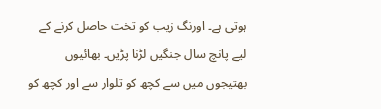ہوتی ہے۔ اورنگ زیب کو تخت حاصل کرنے کے لیے پانچ سال جنگیں لڑنا پڑیں۔ بھائیوں بھتیجوں میں سے کچھ کو تلوار سے اور کچھ کو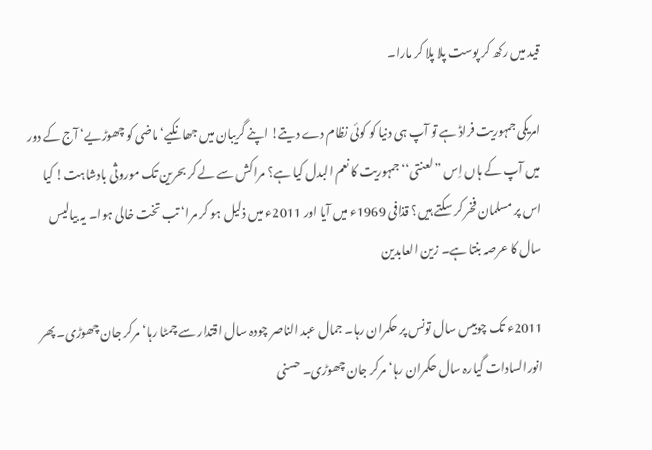قید میں رکھ کر پوست پلا پلا کر مارا۔

امریکی جمہوریت فراڈ ہے تو آپ ہی دنیا کو کوئی نظام دے دیتے! اپنے گریبان میں جھانکیے‘ ماضی کو چھوڑیے‘ آج کے دور میں آپ کے ہاں اِس ”لعنتی‘‘ جمہوریت کا نعم البدل کیا ہے؟ مراکش سے لے کر بحرین تک موروثی بادشاہت! کیا اس پر مسلمان فخر کر سکتے ہیں؟ قذافی 1969ء میں آیا اور 2011ء میں ذلیل ہو کر مرا‘ تب تخت خالی ہوا۔ یہ بیالیس سال کا عرصہ بنتا ہے۔ زین العابدین

2011ء تک چوبیس سال تونس پر حکمران رہا۔ جمال عبد الناصر چودہ سال اقتدار سے چمٹا رہا‘ مرکر جان چھوڑی۔ پھر انورالسادات گیارہ سال حکمران رہا‘ مرکر جان چھوڑی۔ حسنی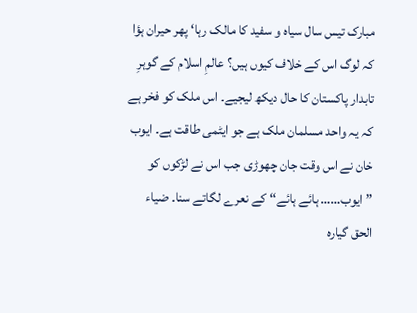مبارک تیس سال سیاہ و سفید کا مالک رہا‘ پھر حیران ہؤا کہ لوگ اس کے خلاف کیوں ہیں؟ عالمِ اسلام کے گوہرِ تابدار پاکستان کا حال دیکھ لیجیے۔ اس ملک کو فخر ہے کہ یہ واحد مسلمان ملک ہے جو ایٹمی طاقت ہے۔ ایوب خان نے اس وقت جان چھوڑی جب اس نے لڑکوں کو ”ایوب…… ہائے ہائے‘‘ کے نعرے لگاتے سنا۔ ضیاء الحق گیارہ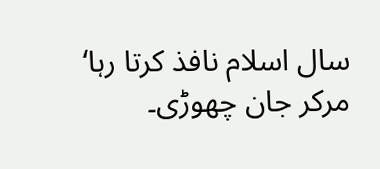سال اسلام نافذ کرتا رہا‘ مرکر جان چھوڑی۔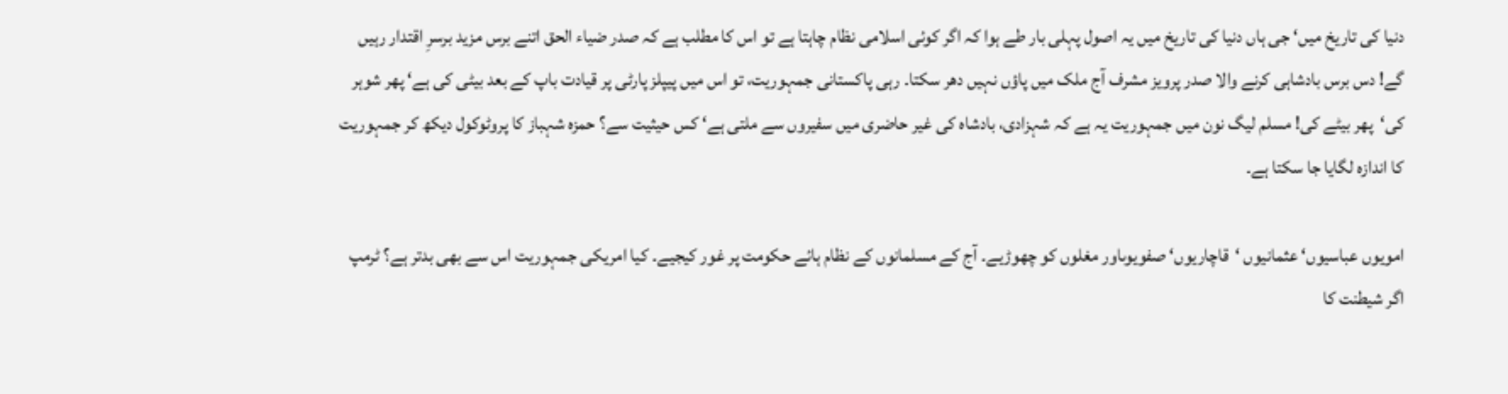دنیا کی تاریخ میں‘ جی ہاں دنیا کی تاریخ میں یہ اصول پہلی بار طے ہوا کہ اگر کوئی اسلامی نظام چاہتا ہے تو اس کا مطلب ہے کہ صدر ضیاء الحق اتنے برس مزید برسرِ اقتدار رہیں گے! دس برس بادشاہی کرنے والا صدر پرویز مشرف آج ملک میں پاؤں نہیں دھر سکتا۔ رہی پاکستانی جمہوریت، تو اس میں پیپلز پارٹی پر قیادت باپ کے بعد بیٹی کی ہے‘ پھر شوہر کی‘پھر بیٹے کی! مسلم لیگ نون میں جمہوریت یہ ہے کہ شہزادی، بادشاہ کی غیر حاضری میں سفیروں سے ملتی ہے‘ کس حیثیت سے؟ حمزہ شہباز کا پروٹوکول دیکھ کر جمہوریت کا اندازہ لگایا جا سکتا ہے۔

امویوں عباسیوں‘ عثمانیوں ‘قاچاریوں‘ صفویوںاور مغلوں کو چھوڑیے۔ آج کے مسلمانوں کے نظام ہائے حکومت پر غور کیجیے۔ کیا امریکی جمہوریت اس سے بھی بدتر ہے؟ ٹرمپ اگر شیطنت کا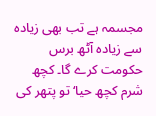مجسمہ ہے تب بھی زیادہ سے زیادہ آٹھ برس حکومت کرے گا۔ کچھ شرم کچھ حیا‘ تو پتھر کی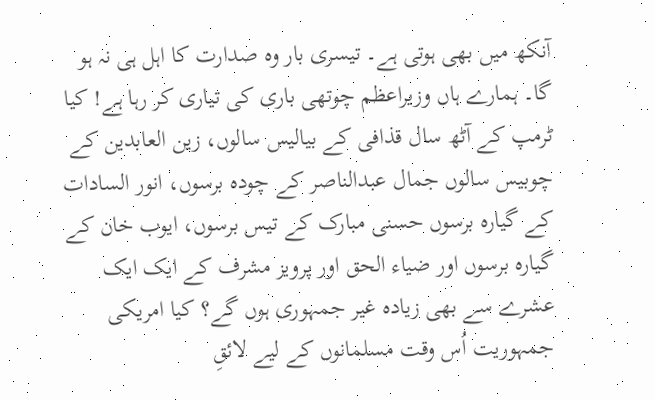آنکھ میں بھی ہوتی ہے۔ تیسری بار وہ صدارت کا اہل ہی نہ ہو گا۔ ہمارے ہاں وزیراعظم چوتھی باری کی تیاری کر رہا ہے! کیا ٹرمپ کے آٹھ سال قذافی کے بیالیس سالوں، زین العابدین کے چوبیس سالوں جمال عبدالناصر کے چودہ برسوں، انور السادات کے گیارہ برسوں حسنی مبارک کے تیس برسوں، ایوب خان کے گیارہ برسوں اور ضیاء الحق اور پرویز مشرف کے ایک ایک عشرے سے بھی زیادہ غیر جمہوری ہوں گے؟ کیا امریکی جمہوریت اُس وقت مسلمانوں کے لیے لائقِ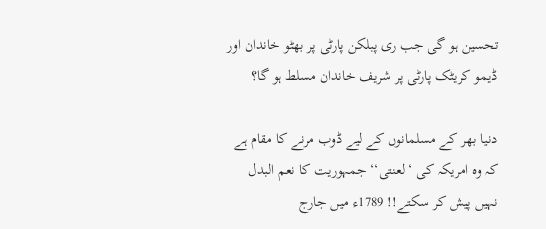تحسین ہو گی جب ری پبلکن پارٹی پر بھٹو خاندان اور ڈیمو کریٹک پارٹی پر شریف خاندان مسلط ہو گا؟

دنیا بھر کے مسلمانوں کے لیے ڈوب مرنے کا مقام ہے کہ وہ امریکہ کی ‘لعنتی‘‘ جمہوریت کا نعم البدل نہیں پیش کر سکتے!! 1789ء میں جارج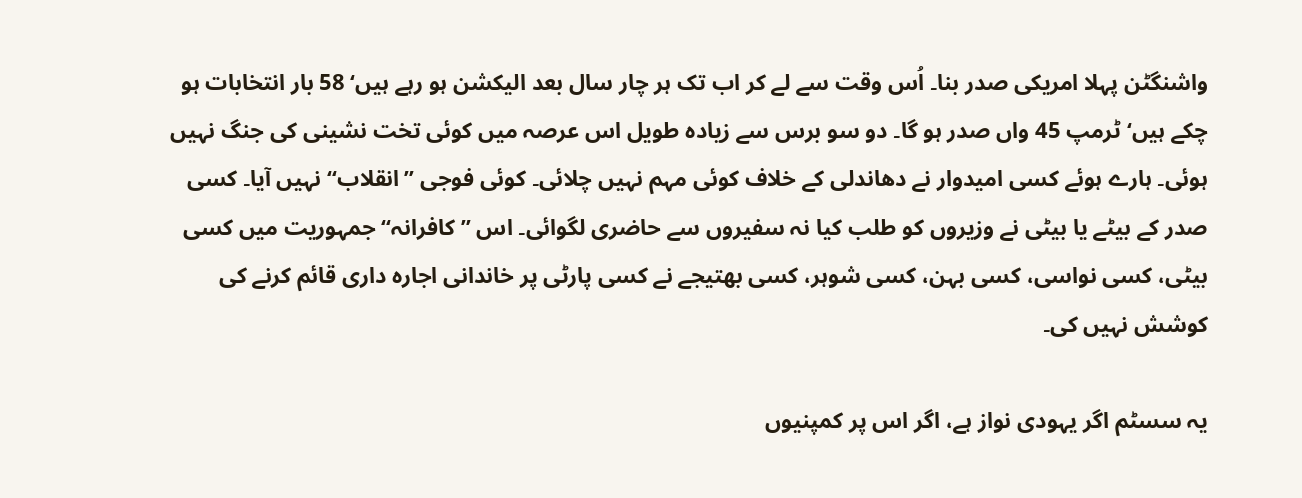واشنگٹن پہلا امریکی صدر بنا۔ اُس وقت سے لے کر اب تک ہر چار سال بعد الیکشن ہو رہے ہیں‘ 58 بار انتخابات ہو چکے ہیں‘ ٹرمپ 45 واں صدر ہو گا۔ دو سو برس سے زیادہ طویل اس عرصہ میں کوئی تخت نشینی کی جنگ نہیں ہوئی۔ ہارے ہوئے کسی امیدوار نے دھاندلی کے خلاف کوئی مہم نہیں چلائی۔ کوئی فوجی ”انقلاب‘‘ نہیں آیا۔ کسی صدر کے بیٹے یا بیٹی نے وزیروں کو طلب کیا نہ سفیروں سے حاضری لگوائی۔ اس ”کافرانہ‘‘ جمہوریت میں کسی بیٹی، کسی نواسی، کسی بہن، کسی شوہر، کسی بھتیجے نے کسی پارٹی پر خاندانی اجارہ داری قائم کرنے کی کوشش نہیں کی۔

یہ سسٹم اگر یہودی نواز ہے، اگر اس پر کمپنیوں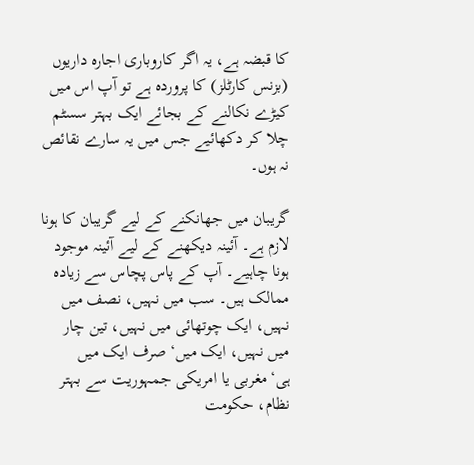کا قبضہ ہے، یہ اگر کاروباری اجارہ داریوں (بزنس کارٹلز) کا پروردہ ہے تو آپ اس میں کیڑے نکالنے کے بجائے ایک بہتر سسٹم چلا کر دکھائیے جس میں یہ سارے نقائص نہ ہوں۔

گریبان میں جھانکنے کے لیے گریبان کا ہونا لازم ہے۔ آئینہ دیکھنے کے لیے آئینہ موجود ہونا چاہیے۔ آپ کے پاس پچاس سے زیادہ ممالک ہیں۔ سب میں نہیں، نصف میں نہیں، ایک چوتھائی میں نہیں، تین چار میں نہیں، ایک میں‘ صرف ایک میں ہی‘مغربی یا امریکی جمہوریت سے بہتر نظام، حکومت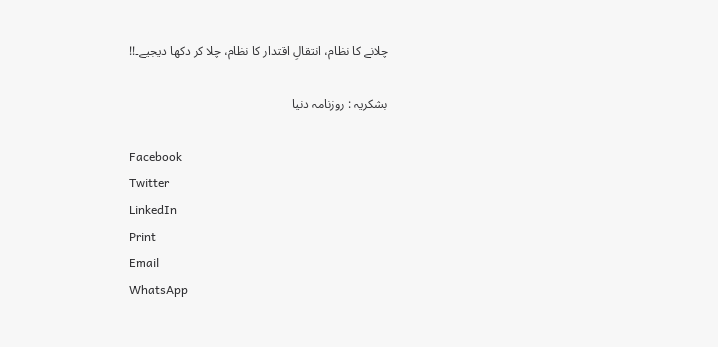چلانے کا نظام، انتقالِ اقتدار کا نظام، چلا کر دکھا دیجیے۔!!

بشکریہ : روزنامہ دنیا

Facebook
Twitter
LinkedIn
Print
Email
WhatsApp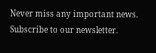Never miss any important news. Subscribe to our newsletter.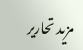مزید تحاریر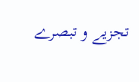تجزیے و تبصرے